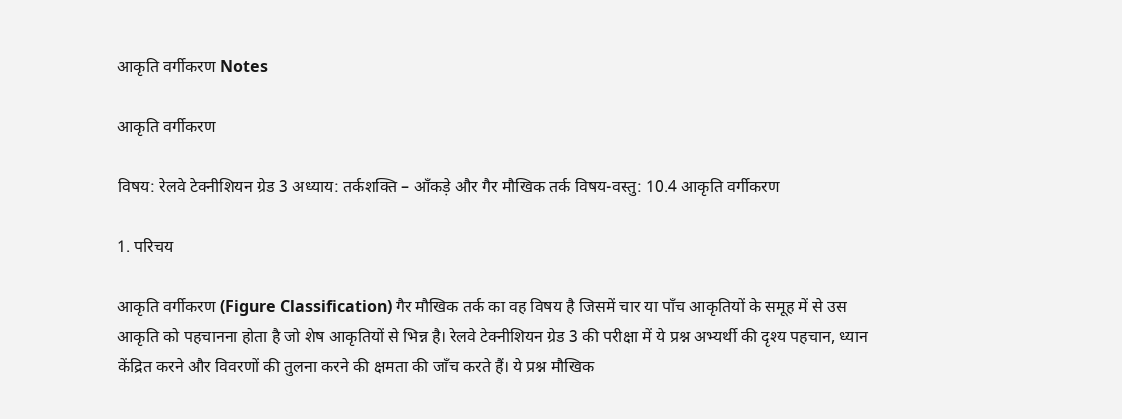आकृति वर्गीकरण Notes

आकृति वर्गीकरण

विषय: रेलवे टेक्नीशियन ग्रेड 3 अध्याय: तर्कशक्ति – आँकड़े और गैर मौखिक तर्क विषय-वस्तु: 10.4 आकृति वर्गीकरण

1. परिचय

आकृति वर्गीकरण (Figure Classification) गैर मौखिक तर्क का वह विषय है जिसमें चार या पाँच आकृतियों के समूह में से उस आकृति को पहचानना होता है जो शेष आकृतियों से भिन्न है। रेलवे टेक्नीशियन ग्रेड 3 की परीक्षा में ये प्रश्न अभ्यर्थी की दृश्य पहचान, ध्यान केंद्रित करने और विवरणों की तुलना करने की क्षमता की जाँच करते हैं। ये प्रश्न मौखिक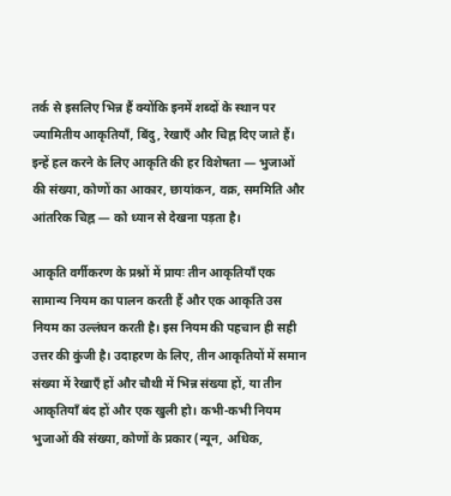तर्क से इसलिए भिन्न हैं क्योंकि इनमें शब्दों के स्थान पर ज्यामितीय आकृतियाँ, बिंदु, रेखाएँ और चिह्न दिए जाते हैं। इन्हें हल करने के लिए आकृति की हर विशेषता — भुजाओं की संख्या, कोणों का आकार, छायांकन, वक्र, सममिति और आंतरिक चिह्न — को ध्यान से देखना पड़ता है।

आकृति वर्गीकरण के प्रश्नों में प्रायः तीन आकृतियाँ एक सामान्य नियम का पालन करती हैं और एक आकृति उस नियम का उल्लंघन करती है। इस नियम की पहचान ही सही उत्तर की कुंजी है। उदाहरण के लिए, तीन आकृतियों में समान संख्या में रेखाएँ हों और चौथी में भिन्न संख्या हों, या तीन आकृतियाँ बंद हों और एक खुली हो। कभी-कभी नियम भुजाओं की संख्या, कोणों के प्रकार (न्यून, अधिक,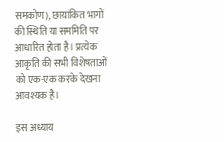समकोण), छायांकित भागों की स्थिति या सममिति पर आधारित होता है। प्रत्येक आकृति की सभी विशेषताओं को एक-एक करके देखना आवश्यक है।

इस अध्याय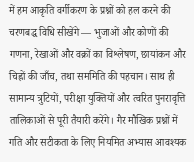में हम आकृति वर्गीकरण के प्रश्नों को हल करने की चरणबद्ध विधि सीखेंगे — भुजाओं और कोणों की गणना, रेखाओं और वक्रों का विश्लेषण, छायांकन और चिह्नों की जाँच, तथा सममिति की पहचान। साथ ही सामान्य त्रुटियों, परीक्षा युक्तियों और त्वरित पुनरावृत्ति तालिकाओं से पूरी तैयारी करेंगे। गैर मौखिक प्रश्नों में गति और सटीकता के लिए नियमित अभ्यास आवश्यक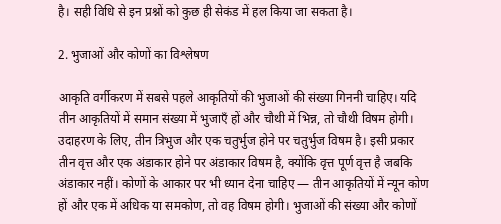है। सही विधि से इन प्रश्नों को कुछ ही सेकंड में हल किया जा सकता है।

2. भुजाओं और कोणों का विश्लेषण

आकृति वर्गीकरण में सबसे पहले आकृतियों की भुजाओं की संख्या गिननी चाहिए। यदि तीन आकृतियों में समान संख्या में भुजाएँ हों और चौथी में भिन्न, तो चौथी विषम होगी। उदाहरण के लिए, तीन त्रिभुज और एक चतुर्भुज होने पर चतुर्भुज विषम है। इसी प्रकार तीन वृत्त और एक अंडाकार होने पर अंडाकार विषम है, क्योंकि वृत्त पूर्ण वृत्त है जबकि अंडाकार नहीं। कोणों के आकार पर भी ध्यान देना चाहिए — तीन आकृतियों में न्यून कोण हों और एक में अधिक या समकोण, तो वह विषम होगी। भुजाओं की संख्या और कोणों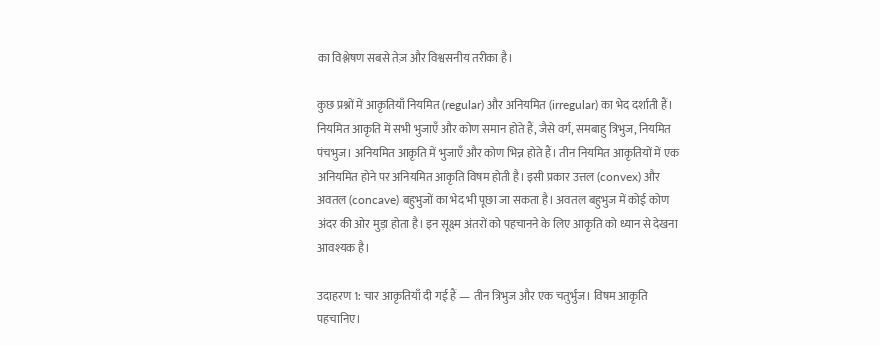का विश्लेषण सबसे तेज़ और विश्वसनीय तरीका है।

कुछ प्रश्नों में आकृतियाँ नियमित (regular) और अनियमित (irregular) का भेद दर्शाती हैं। नियमित आकृति में सभी भुजाएँ और कोण समान होते हैं, जैसे वर्ग, समबाहु त्रिभुज, नियमित पंचभुज। अनियमित आकृति में भुजाएँ और कोण भिन्न होते हैं। तीन नियमित आकृतियों में एक अनियमित होने पर अनियमित आकृति विषम होती है। इसी प्रकार उत्तल (convex) और अवतल (concave) बहुभुजों का भेद भी पूछा जा सकता है। अवतल बहुभुज में कोई कोण अंदर की ओर मुड़ा होता है। इन सूक्ष्म अंतरों को पहचानने के लिए आकृति को ध्यान से देखना आवश्यक है।

उदाहरण 1: चार आकृतियाँ दी गई हैं — तीन त्रिभुज और एक चतुर्भुज। विषम आकृति पहचानिए।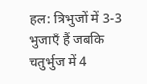हल: त्रिभुजों में 3-3 भुजाएँ हैं जबकि चतुर्भुज में 4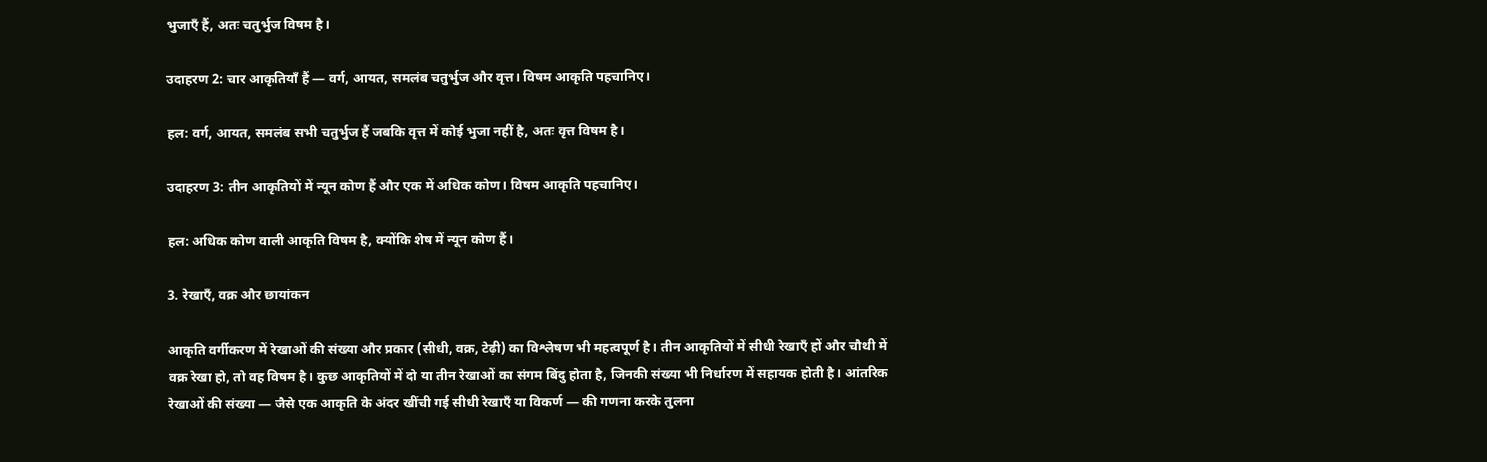भुजाएँ हैं, अतः चतुर्भुज विषम है।

उदाहरण 2: चार आकृतियाँ हैं — वर्ग, आयत, समलंब चतुर्भुज और वृत्त। विषम आकृति पहचानिए।

हल: वर्ग, आयत, समलंब सभी चतुर्भुज हैं जबकि वृत्त में कोई भुजा नहीं है, अतः वृत्त विषम है।

उदाहरण 3: तीन आकृतियों में न्यून कोण हैं और एक में अधिक कोण। विषम आकृति पहचानिए।

हल: अधिक कोण वाली आकृति विषम है, क्योंकि शेष में न्यून कोण हैं।

3. रेखाएँ, वक्र और छायांकन

आकृति वर्गीकरण में रेखाओं की संख्या और प्रकार (सीधी, वक्र, टेढ़ी) का विश्लेषण भी महत्वपूर्ण है। तीन आकृतियों में सीधी रेखाएँ हों और चौथी में वक्र रेखा हो, तो वह विषम है। कुछ आकृतियों में दो या तीन रेखाओं का संगम बिंदु होता है, जिनकी संख्या भी निर्धारण में सहायक होती है। आंतरिक रेखाओं की संख्या — जैसे एक आकृति के अंदर खींची गई सीधी रेखाएँ या विकर्ण — की गणना करके तुलना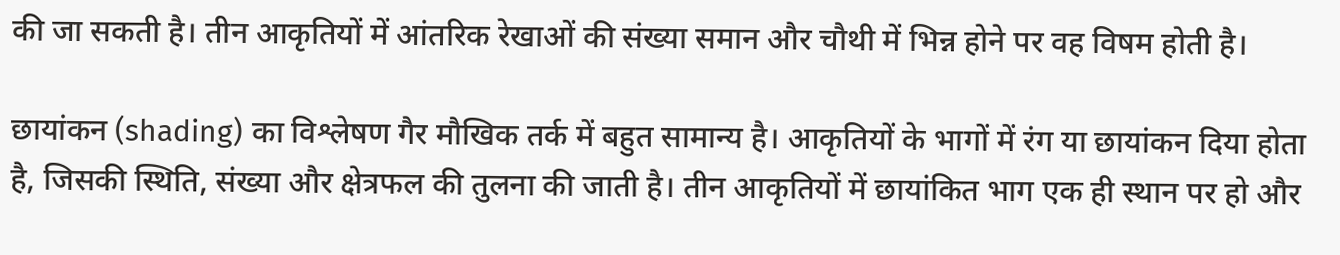की जा सकती है। तीन आकृतियों में आंतरिक रेखाओं की संख्या समान और चौथी में भिन्न होने पर वह विषम होती है।

छायांकन (shading) का विश्लेषण गैर मौखिक तर्क में बहुत सामान्य है। आकृतियों के भागों में रंग या छायांकन दिया होता है, जिसकी स्थिति, संख्या और क्षेत्रफल की तुलना की जाती है। तीन आकृतियों में छायांकित भाग एक ही स्थान पर हो और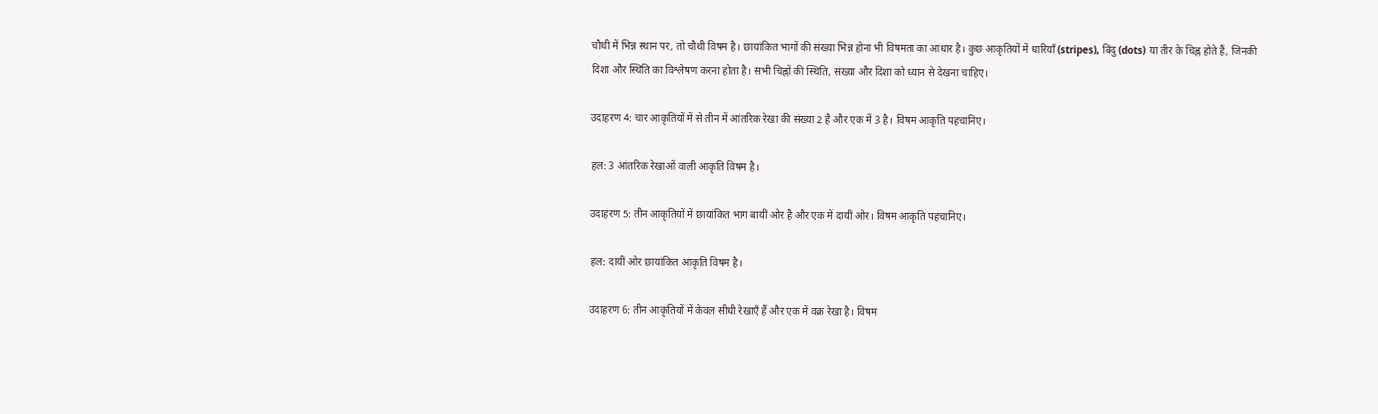चौथी में भिन्न स्थान पर, तो चौथी विषम है। छायांकित भागों की संख्या भिन्न होना भी विषमता का आधार है। कुछ आकृतियों में धारियाँ (stripes), बिंदु (dots) या तीर के चिह्न होते हैं, जिनकी दिशा और स्थिति का विश्लेषण करना होता है। सभी चिह्नों की स्थिति, संख्या और दिशा को ध्यान से देखना चाहिए।

उदाहरण 4: चार आकृतियों में से तीन में आंतरिक रेखा की संख्या 2 है और एक में 3 है। विषम आकृति पहचानिए।

हल: 3 आंतरिक रेखाओं वाली आकृति विषम है।

उदाहरण 5: तीन आकृतियों में छायांकित भाग बायीं ओर है और एक में दायीं ओर। विषम आकृति पहचानिए।

हल: दायीं ओर छायांकित आकृति विषम है।

उदाहरण 6: तीन आकृतियों में केवल सीधी रेखाएँ हैं और एक में वक्र रेखा है। विषम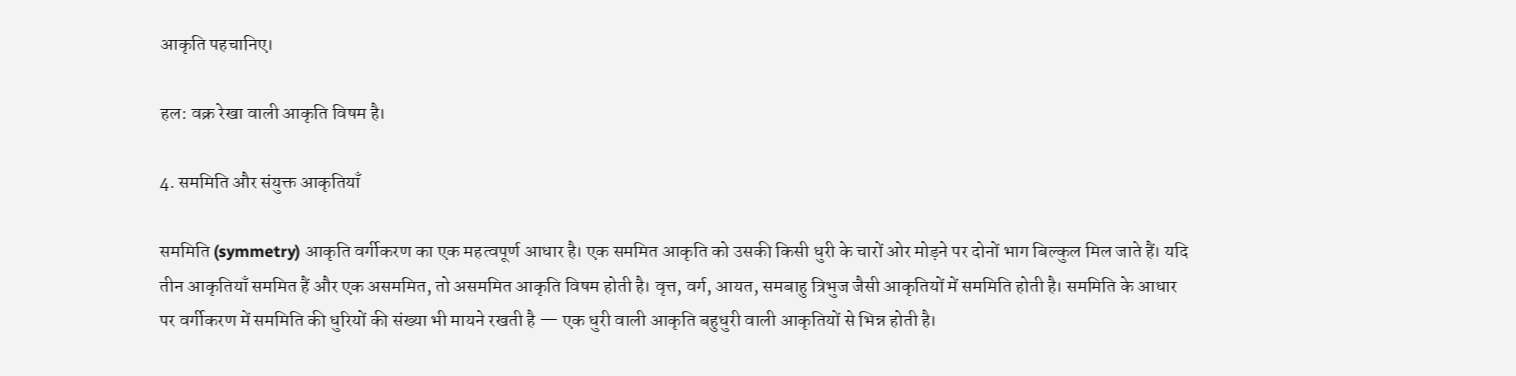आकृति पहचानिए।

हल: वक्र रेखा वाली आकृति विषम है।

4. सममिति और संयुक्त आकृतियाँ

सममिति (symmetry) आकृति वर्गीकरण का एक महत्वपूर्ण आधार है। एक सममित आकृति को उसकी किसी धुरी के चारों ओर मोड़ने पर दोनों भाग बिल्कुल मिल जाते हैं। यदि तीन आकृतियाँ सममित हैं और एक असममित, तो असममित आकृति विषम होती है। वृत्त, वर्ग, आयत, समबाहु त्रिभुज जैसी आकृतियों में सममिति होती है। सममिति के आधार पर वर्गीकरण में सममिति की धुरियों की संख्या भी मायने रखती है — एक धुरी वाली आकृति बहुधुरी वाली आकृतियों से भिन्न होती है।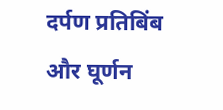दर्पण प्रतिबिंब और घूर्णन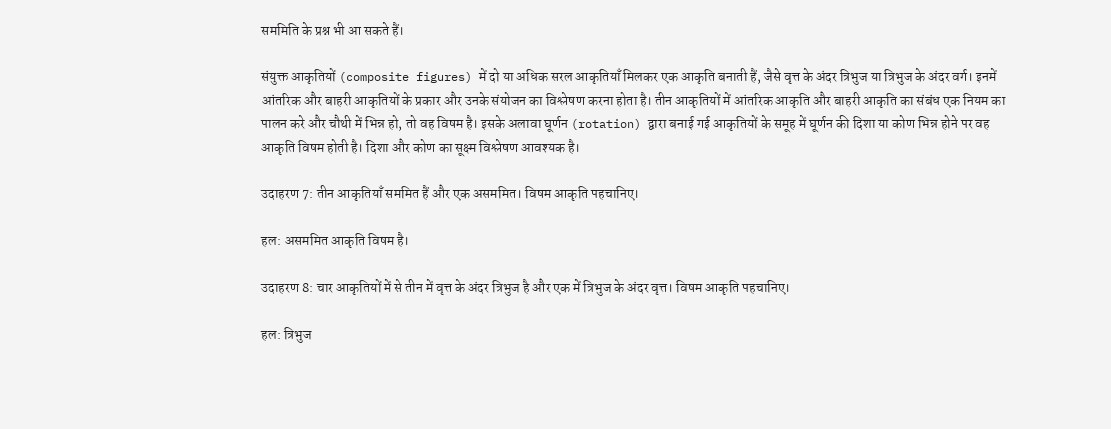सममिति के प्रश्न भी आ सकते हैं।

संयुक्त आकृतियों (composite figures) में दो या अधिक सरल आकृतियाँ मिलकर एक आकृति बनाती हैं, जैसे वृत्त के अंदर त्रिभुज या त्रिभुज के अंदर वर्ग। इनमें आंतरिक और बाहरी आकृतियों के प्रकार और उनके संयोजन का विश्लेषण करना होता है। तीन आकृतियों में आंतरिक आकृति और बाहरी आकृति का संबंध एक नियम का पालन करे और चौथी में भिन्न हो, तो वह विषम है। इसके अलावा घूर्णन (rotation) द्वारा बनाई गई आकृतियों के समूह में घूर्णन की दिशा या कोण भिन्न होने पर वह आकृति विषम होती है। दिशा और कोण का सूक्ष्म विश्लेषण आवश्यक है।

उदाहरण 7: तीन आकृतियाँ सममित हैं और एक असममित। विषम आकृति पहचानिए।

हल: असममित आकृति विषम है।

उदाहरण 8: चार आकृतियों में से तीन में वृत्त के अंदर त्रिभुज है और एक में त्रिभुज के अंदर वृत्त। विषम आकृति पहचानिए।

हल: त्रिभुज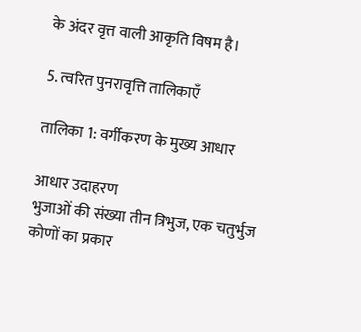के अंदर वृत्त वाली आकृति विषम है।

5. त्वरित पुनरावृत्ति तालिकाएँ

तालिका 1: वर्गीकरण के मुख्य आधार

आधार उदाहरण
भुजाओं की संख्या तीन त्रिभुज, एक चतुर्भुज
कोणों का प्रकार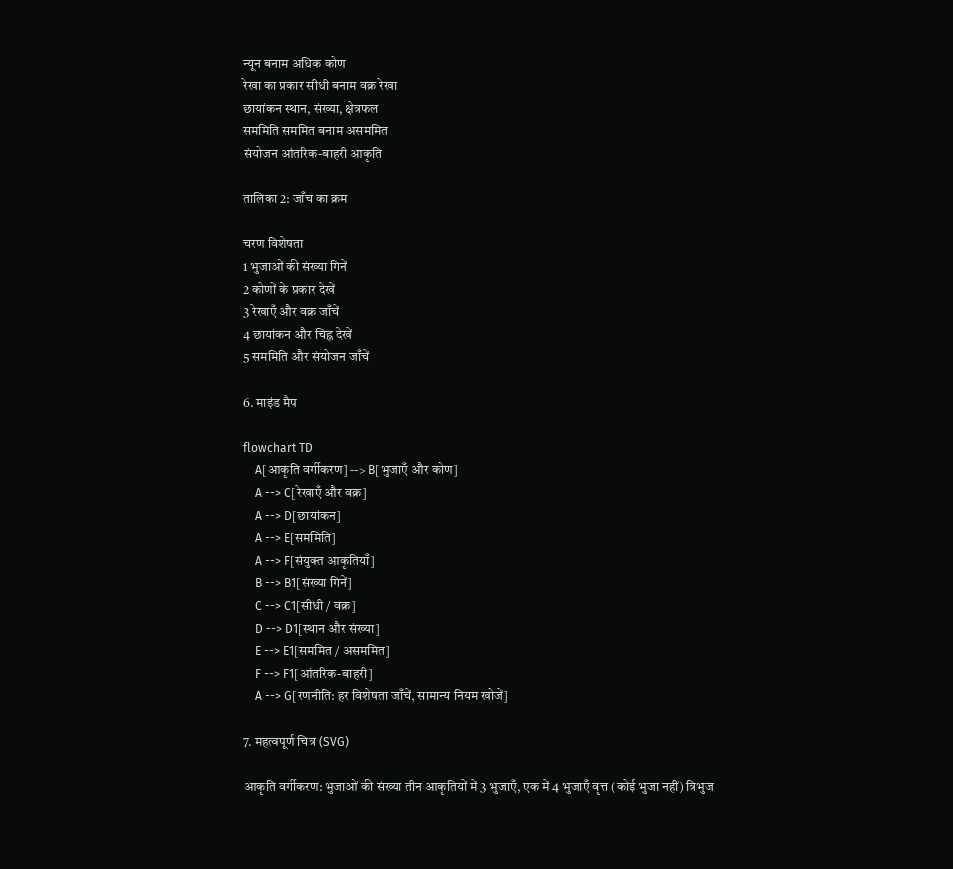न्यून बनाम अधिक कोण
रेखा का प्रकार सीधी बनाम वक्र रेखा
छायांकन स्थान, संख्या, क्षेत्रफल
सममिति सममित बनाम असममित
संयोजन आंतरिक-बाहरी आकृति

तालिका 2: जाँच का क्रम

चरण विशेषता
1 भुजाओं की संख्या गिनें
2 कोणों के प्रकार देखें
3 रेखाएँ और वक्र जाँचें
4 छायांकन और चिह्न देखें
5 सममिति और संयोजन जाँचें

6. माइंड मैप

flowchart TD
    A[आकृति वर्गीकरण] --> B[भुजाएँ और कोण]
    A --> C[रेखाएँ और वक्र]
    A --> D[छायांकन]
    A --> E[सममिति]
    A --> F[संयुक्त आकृतियाँ]
    B --> B1[संख्या गिनें]
    C --> C1[सीधी / वक्र]
    D --> D1[स्थान और संख्या]
    E --> E1[सममित / असममित]
    F --> F1[आंतरिक-बाहरी]
    A --> G[रणनीति: हर विशेषता जाँचें, सामान्य नियम खोजें]

7. महत्वपूर्ण चित्र (SVG)

आकृति वर्गीकरण: भुजाओं की संख्या तीन आकृतियों में 3 भुजाएँ, एक में 4 भुजाएँ वृत्त (कोई भुजा नहीं) त्रिभुज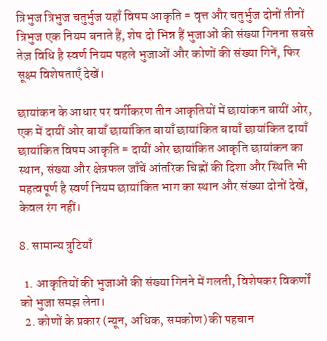त्रिभुज त्रिभुज चतुर्भुज यहाँ विषम आकृति = वृत्त और चतुर्भुज दोनों तीनों त्रिभुज एक नियम बनाते हैं, शेष दो भिन्न हैं भुजाओं की संख्या गिनना सबसे तेज़ विधि है स्वर्ण नियम पहले भुजाओं और कोणों की संख्या गिनें, फिर सूक्ष्म विशेषताएँ देखें।

छायांकन के आधार पर वर्गीकरण तीन आकृतियों में छायांकन बायीं ओर, एक में दायीं ओर बायाँ छायांकित बायाँ छायांकित बायाँ छायांकित दायाँ छायांकित विषम आकृति = दायीं ओर छायांकित आकृति छायांकन का स्थान, संख्या और क्षेत्रफल जाँचें आंतरिक चिह्नों की दिशा और स्थिति भी महत्वपूर्ण है स्वर्ण नियम छायांकित भाग का स्थान और संख्या दोनों देखें, केवल रंग नहीं।

8. सामान्य त्रुटियाँ

  1. आकृतियों की भुजाओं की संख्या गिनने में गलती, विशेषकर विकर्णों को भुजा समझ लेना।
  2. कोणों के प्रकार (न्यून, अधिक, समकोण) की पहचान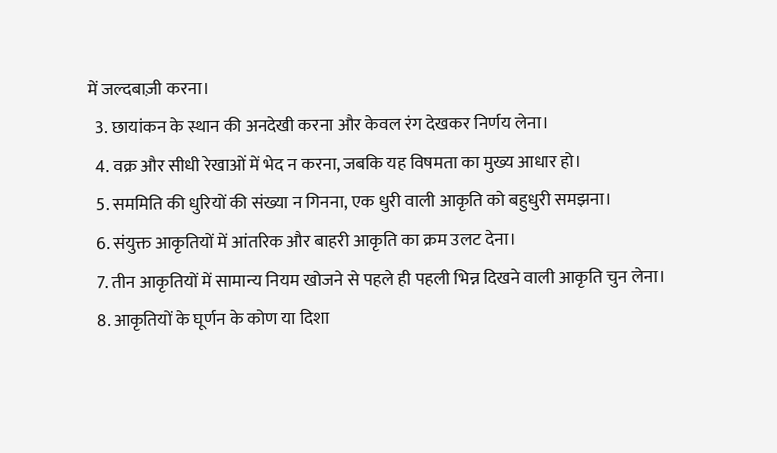में जल्दबाज़ी करना।
  3. छायांकन के स्थान की अनदेखी करना और केवल रंग देखकर निर्णय लेना।
  4. वक्र और सीधी रेखाओं में भेद न करना, जबकि यह विषमता का मुख्य आधार हो।
  5. सममिति की धुरियों की संख्या न गिनना, एक धुरी वाली आकृति को बहुधुरी समझना।
  6. संयुक्त आकृतियों में आंतरिक और बाहरी आकृति का क्रम उलट देना।
  7. तीन आकृतियों में सामान्य नियम खोजने से पहले ही पहली भिन्न दिखने वाली आकृति चुन लेना।
  8. आकृतियों के घूर्णन के कोण या दिशा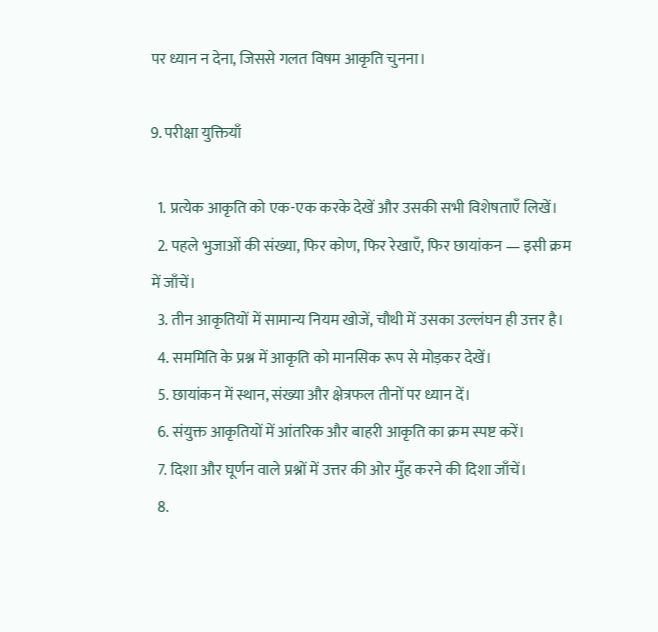पर ध्यान न देना, जिससे गलत विषम आकृति चुनना।

9. परीक्षा युक्तियाँ

  1. प्रत्येक आकृति को एक-एक करके देखें और उसकी सभी विशेषताएँ लिखें।
  2. पहले भुजाओं की संख्या, फिर कोण, फिर रेखाएँ, फिर छायांकन — इसी क्रम में जाँचें।
  3. तीन आकृतियों में सामान्य नियम खोजें, चौथी में उसका उल्लंघन ही उत्तर है।
  4. सममिति के प्रश्न में आकृति को मानसिक रूप से मोड़कर देखें।
  5. छायांकन में स्थान, संख्या और क्षेत्रफल तीनों पर ध्यान दें।
  6. संयुक्त आकृतियों में आंतरिक और बाहरी आकृति का क्रम स्पष्ट करें।
  7. दिशा और घूर्णन वाले प्रश्नों में उत्तर की ओर मुँह करने की दिशा जाँचें।
  8.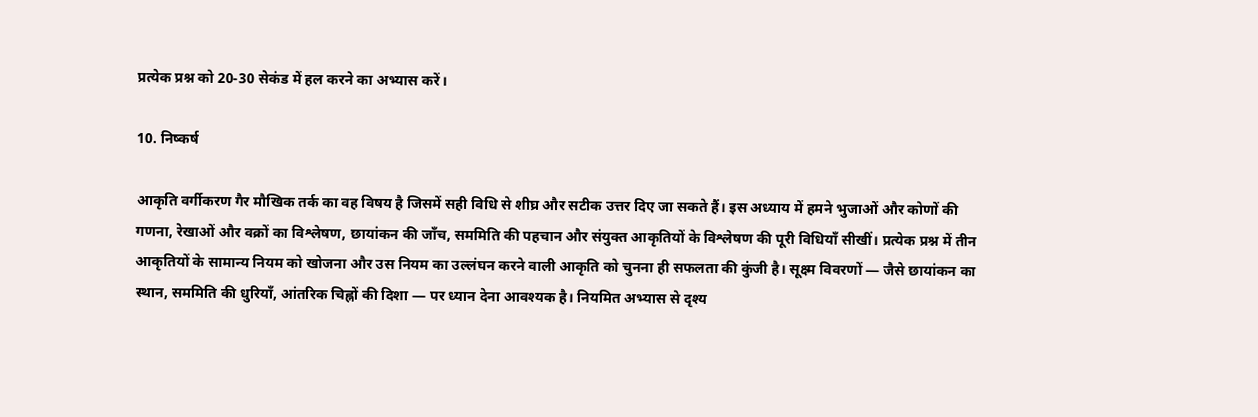प्रत्येक प्रश्न को 20-30 सेकंड में हल करने का अभ्यास करें।

10. निष्कर्ष

आकृति वर्गीकरण गैर मौखिक तर्क का वह विषय है जिसमें सही विधि से शीघ्र और सटीक उत्तर दिए जा सकते हैं। इस अध्याय में हमने भुजाओं और कोणों की गणना, रेखाओं और वक्रों का विश्लेषण, छायांकन की जाँच, सममिति की पहचान और संयुक्त आकृतियों के विश्लेषण की पूरी विधियाँ सीखीं। प्रत्येक प्रश्न में तीन आकृतियों के सामान्य नियम को खोजना और उस नियम का उल्लंघन करने वाली आकृति को चुनना ही सफलता की कुंजी है। सूक्ष्म विवरणों — जैसे छायांकन का स्थान, सममिति की धुरियाँ, आंतरिक चिह्नों की दिशा — पर ध्यान देना आवश्यक है। नियमित अभ्यास से दृश्य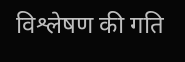विश्लेषण की गति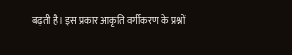बढ़ती है। इस प्रकार आकृति वर्गीकरण के प्रश्नों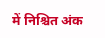में निश्चित अंक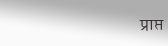प्राप्त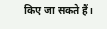किए जा सकते हैं।